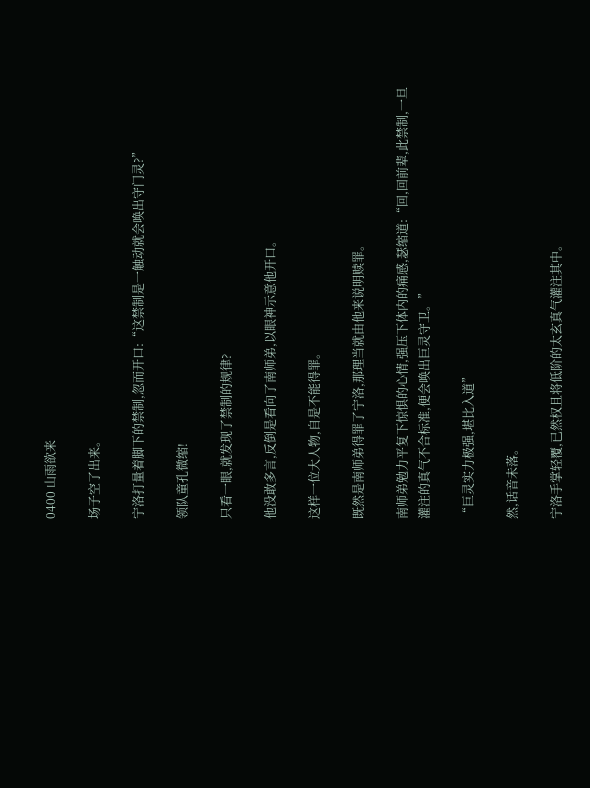0400 山雨欲来

场子空了出来。

宁洛打量着脚下的禁制,忽而开口:“这禁制是一触动就会唤出守门灵?”

领队童孔微缩!

只看一眼,就发现了禁制的规律?

他没敢多言,反倒是看向了南师弟,以眼神示意他开口。

这样一位大人物,自是不能得罪。

既然是南师弟得罪了宁洛,那理当就由他来说明赎罪。

南师弟勉力平复下惊惧的心情,强压下体内的痛感,瑟缩道:“回,回前辈,此禁制,一旦灌注的真气不合标准,便会唤出巨灵守卫。”

“巨灵实力极强,堪比入道”

然,话音未落。

宁洛手掌轻覆,已然权且将低阶的太玄真气灌注其中。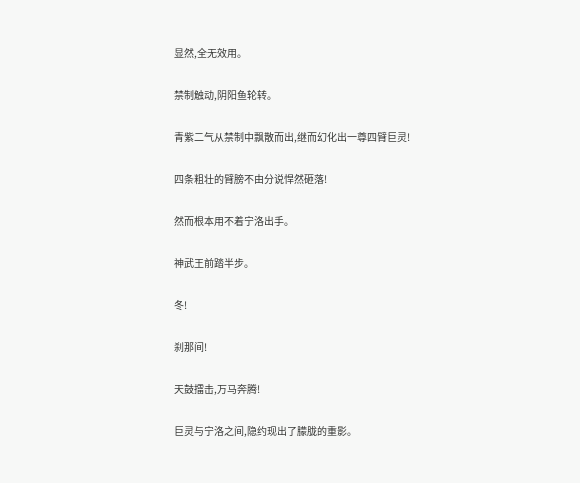显然,全无效用。

禁制触动,阴阳鱼轮转。

青紫二气从禁制中飘散而出,继而幻化出一尊四臂巨灵!

四条粗壮的臂膀不由分说悍然砸落!

然而根本用不着宁洛出手。

神武王前踏半步。

冬!

刹那间!

天鼓擂击,万马奔腾!

巨灵与宁洛之间,隐约现出了朦胧的重影。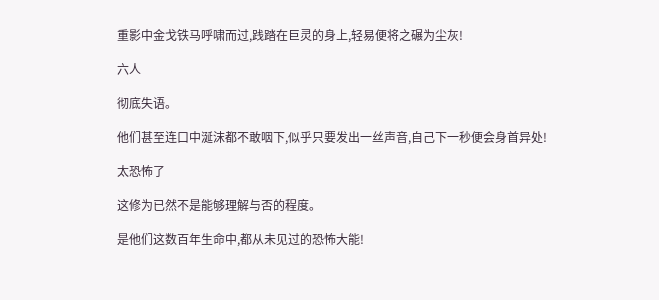重影中金戈铁马呼啸而过,践踏在巨灵的身上,轻易便将之碾为尘灰!

六人

彻底失语。

他们甚至连口中涎沫都不敢咽下,似乎只要发出一丝声音,自己下一秒便会身首异处!

太恐怖了

这修为已然不是能够理解与否的程度。

是他们这数百年生命中,都从未见过的恐怖大能!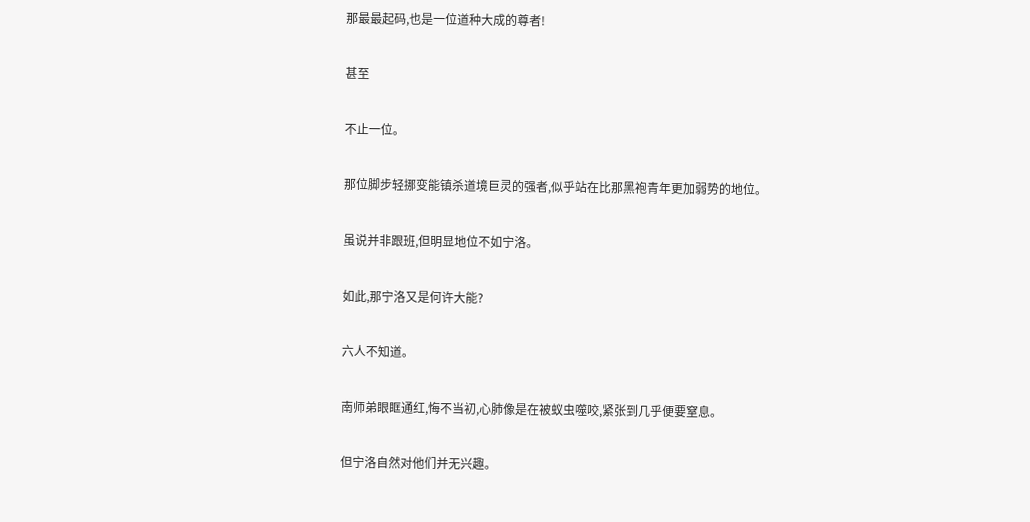那最最起码,也是一位道种大成的尊者!

甚至

不止一位。

那位脚步轻挪变能镇杀道境巨灵的强者,似乎站在比那黑袍青年更加弱势的地位。

虽说并非跟班,但明显地位不如宁洛。

如此,那宁洛又是何许大能?

六人不知道。

南师弟眼眶通红,悔不当初,心肺像是在被蚁虫噬咬,紧张到几乎便要窒息。

但宁洛自然对他们并无兴趣。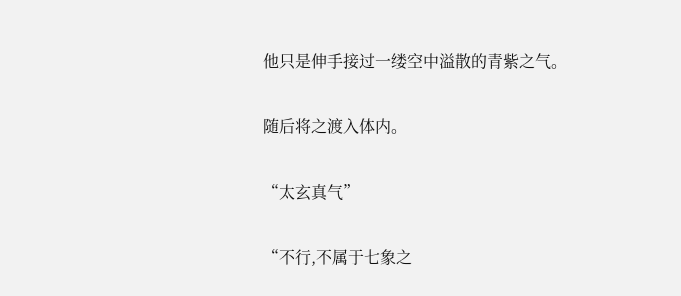他只是伸手接过一缕空中溢散的青紫之气。

随后将之渡入体内。

“太玄真气”

“不行,不属于七象之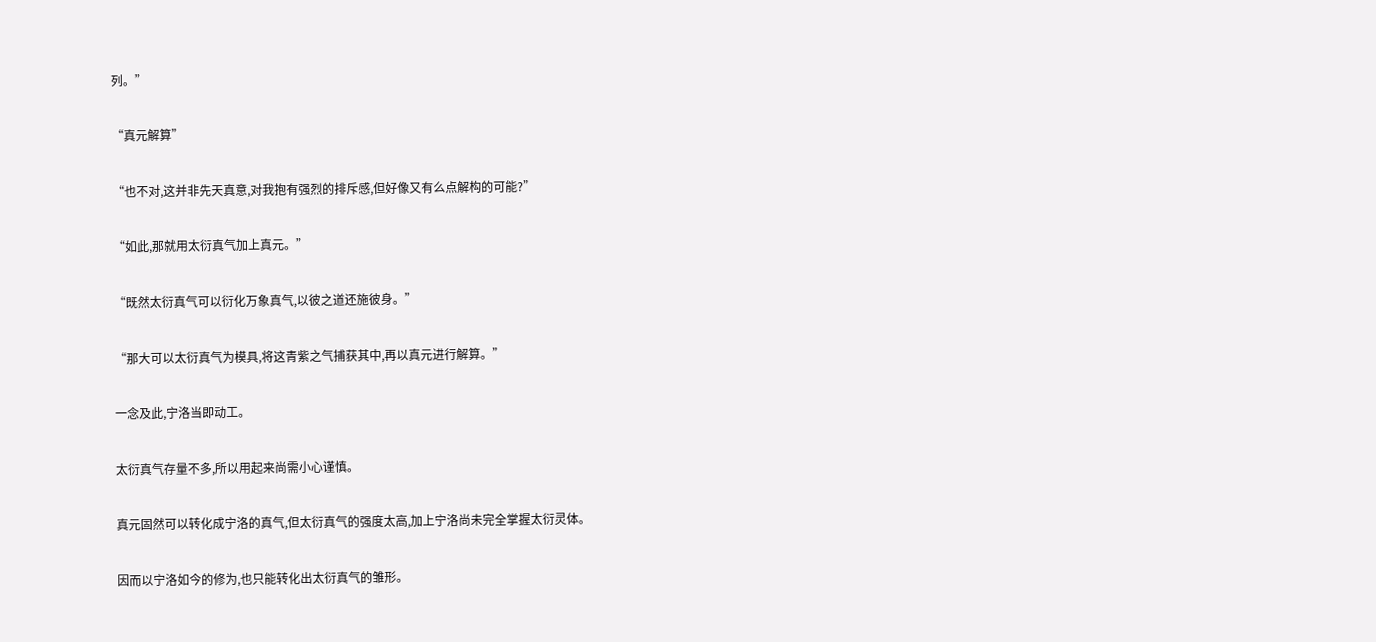列。”

“真元解算”

“也不对,这并非先天真意,对我抱有强烈的排斥感,但好像又有么点解构的可能?”

“如此,那就用太衍真气加上真元。”

“既然太衍真气可以衍化万象真气,以彼之道还施彼身。”

“那大可以太衍真气为模具,将这青紫之气捕获其中,再以真元进行解算。”

一念及此,宁洛当即动工。

太衍真气存量不多,所以用起来尚需小心谨慎。

真元固然可以转化成宁洛的真气,但太衍真气的强度太高,加上宁洛尚未完全掌握太衍灵体。

因而以宁洛如今的修为,也只能转化出太衍真气的雏形。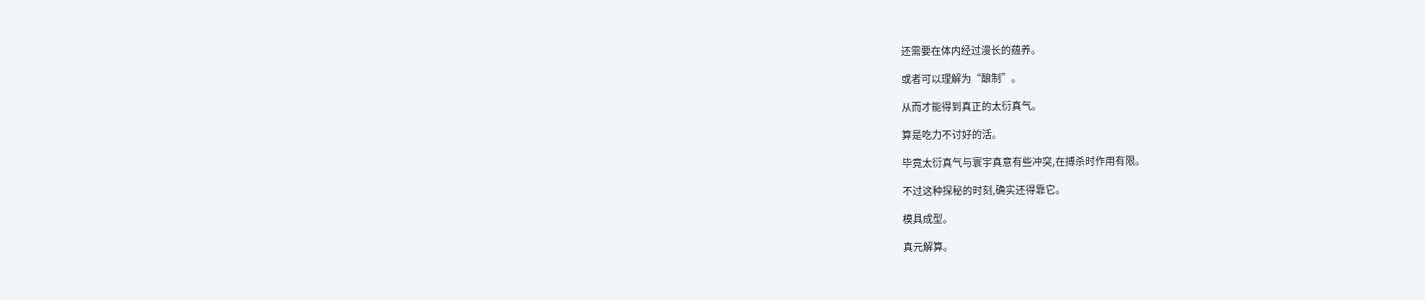还需要在体内经过漫长的蕴养。

或者可以理解为“酿制”。

从而才能得到真正的太衍真气。

算是吃力不讨好的活。

毕竟太衍真气与寰宇真意有些冲突,在搏杀时作用有限。

不过这种探秘的时刻,确实还得靠它。

模具成型。

真元解算。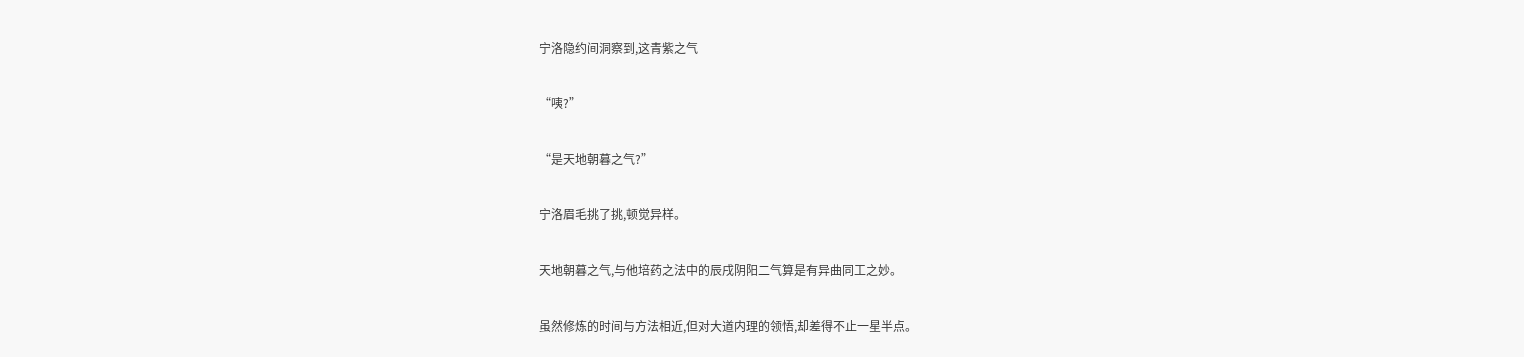宁洛隐约间洞察到,这青紫之气

“咦?”

“是天地朝暮之气?”

宁洛眉毛挑了挑,顿觉异样。

天地朝暮之气,与他培药之法中的辰戌阴阳二气算是有异曲同工之妙。

虽然修炼的时间与方法相近,但对大道内理的领悟,却差得不止一星半点。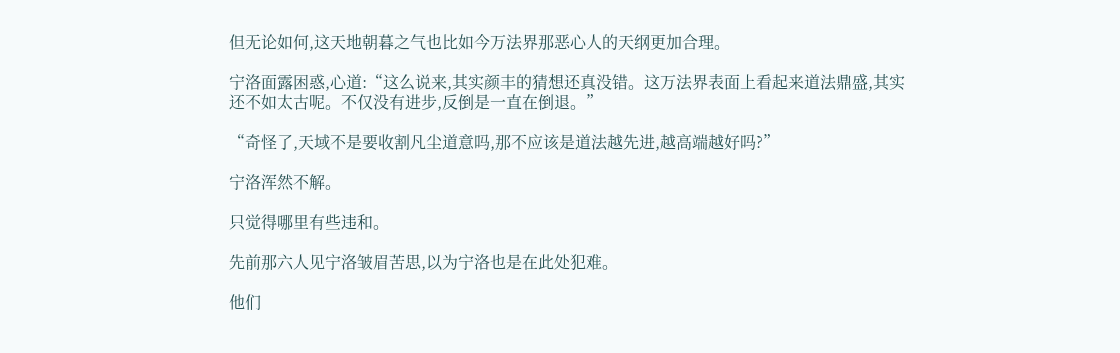但无论如何,这天地朝暮之气也比如今万法界那恶心人的天纲更加合理。

宁洛面露困惑,心道:“这么说来,其实颜丰的猜想还真没错。这万法界表面上看起来道法鼎盛,其实还不如太古呢。不仅没有进步,反倒是一直在倒退。”

“奇怪了,天域不是要收割凡尘道意吗,那不应该是道法越先进,越高端越好吗?”

宁洛浑然不解。

只觉得哪里有些违和。

先前那六人见宁洛皱眉苦思,以为宁洛也是在此处犯难。

他们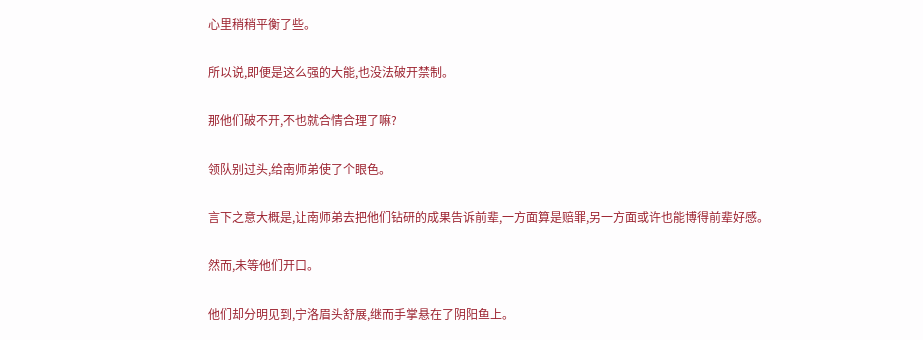心里稍稍平衡了些。

所以说,即便是这么强的大能,也没法破开禁制。

那他们破不开,不也就合情合理了嘛?

领队别过头,给南师弟使了个眼色。

言下之意大概是,让南师弟去把他们钻研的成果告诉前辈,一方面算是赔罪,另一方面或许也能博得前辈好感。

然而,未等他们开口。

他们却分明见到,宁洛眉头舒展,继而手掌悬在了阴阳鱼上。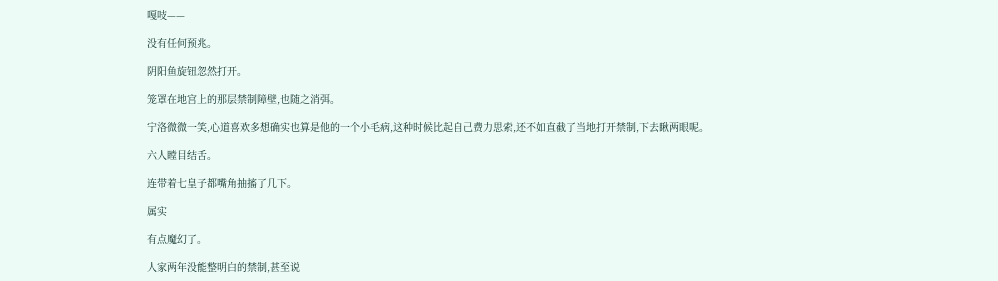嘎吱——

没有任何预兆。

阴阳鱼旋钮忽然打开。

笼罩在地宫上的那层禁制障壁,也随之消弭。

宁洛微微一笑,心道喜欢多想确实也算是他的一个小毛病,这种时候比起自己费力思索,还不如直截了当地打开禁制,下去瞅两眼呢。

六人瞠目结舌。

连带着七皇子都嘴角抽搐了几下。

属实

有点魔幻了。

人家两年没能整明白的禁制,甚至说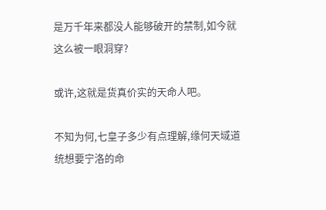是万千年来都没人能够破开的禁制,如今就这么被一眼洞穿?

或许,这就是货真价实的天命人吧。

不知为何,七皇子多少有点理解,缘何天域道统想要宁洛的命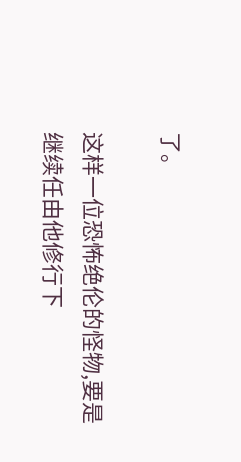了。

这样一位恐怖绝伦的怪物,要是继续任由他修行下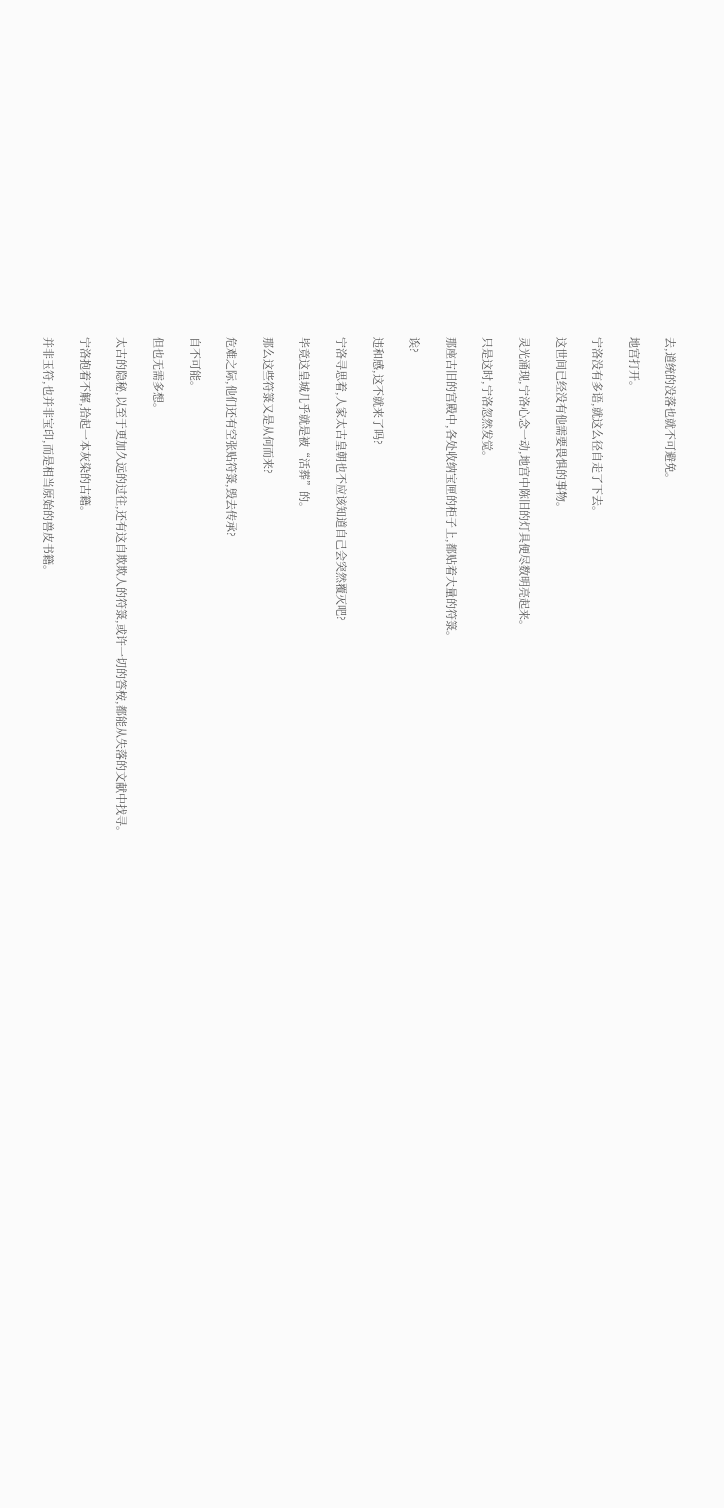去,道统的没落也就不可避免。

地宫打开。

宁洛没有多语,就这么径自走了下去。

这世间已经没有他需要畏惧的事物。

灵光涌现,宁洛心念一动,地宫中陈旧的灯具便尽数明亮起来。

只是这时,宁洛忽然发觉。

那座古旧的宫殿中,各处收纳宝匣的柜子上,都贴着大量的符箓。

诶?

违和感,这不就来了吗?

宁洛寻思着,人家太古皇朝也不应该知道自己会突然覆灭吧?

毕竟这皇城几乎就是被“活葬”的。

那么这些符箓又是从何而来?

危难之际,他们还有空张贴符箓,毁去传承?

自不可能。

但也无需多想。

太古的隐秘,以至于更加久远的过往,还有这自欺欺人的符箓,或许一切的答桉,都能从失落的文献中找寻。

宁洛抱着不解,拾起一本灰染的古籍。

并非玉符,也并非宝印,而是相当原始的兽皮书籍。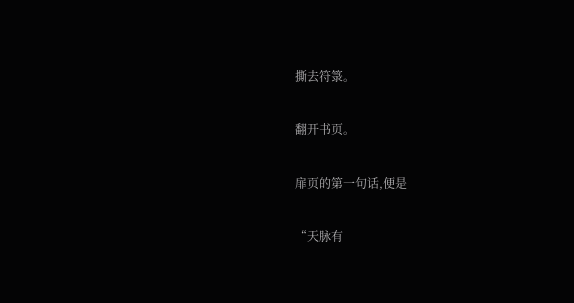撕去符箓。

翻开书页。

扉页的第一句话,便是

“天脉有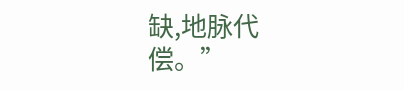缺,地脉代偿。”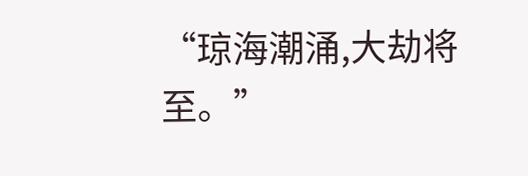“琼海潮涌,大劫将至。”